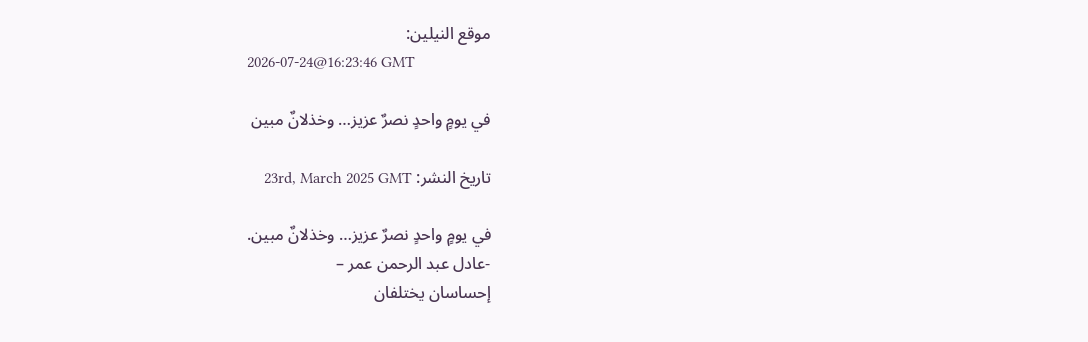موقع النيلين:
2026-07-24@16:23:46 GMT

في يومٍ واحدٍ نصرٌ عزيز… وخذلانٌ مبين

تاريخ النشر: 23rd, March 2025 GMT

في يومٍ واحدٍ نصرٌ عزيز… وخذلانٌ مبين.
-عادل عبد الرحمن عمر –
إحساسان يختلفان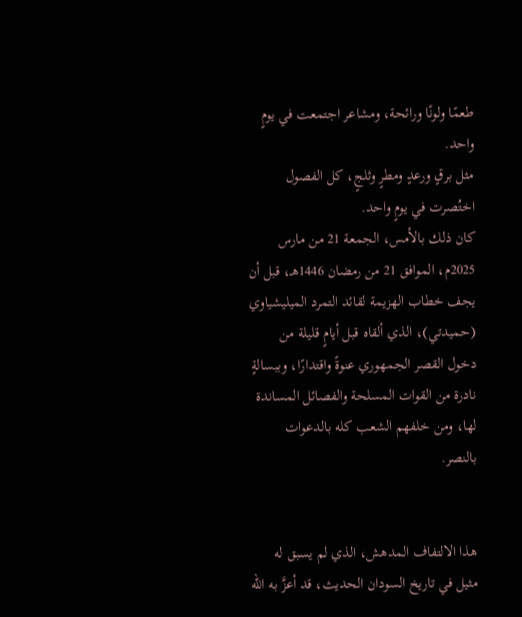طعمًا ولونًا ورائحة، ومشاعر اجتمعت في يومٍ واحد.
مثل برقٍ ورعدٍ ومطرٍ وثلجٍ، كل الفصول اختُصرت في يومٍ واحد.
كان ذلك بالأمس، الجمعة 21 من مارس 2025م، الموافق 21 من رمضان 1446هـ، قبل أن يجف خطاب الهزيمة لقائد التمرد الميليشياوي (حميدتي)، الذي ألقاه قبل أيامٍ قليلة من دخول القصر الجمهوري عنوةً واقتدارًا، وببسالةٍ نادرة من القوات المسلحة والفصائل المساندة لها، ومن خلفهم الشعب كله بالدعوات بالنصر.


هذا الالتفاف المدهش، الذي لم يسبق له مثيل في تاريخ السودان الحديث، قد أعزَّ به الله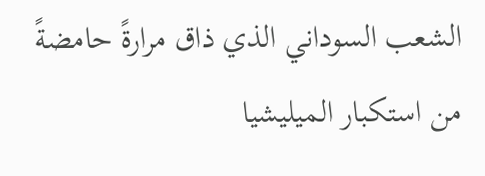الشعب السوداني الذي ذاق مرارةً حامضةً من استكبار الميليشيا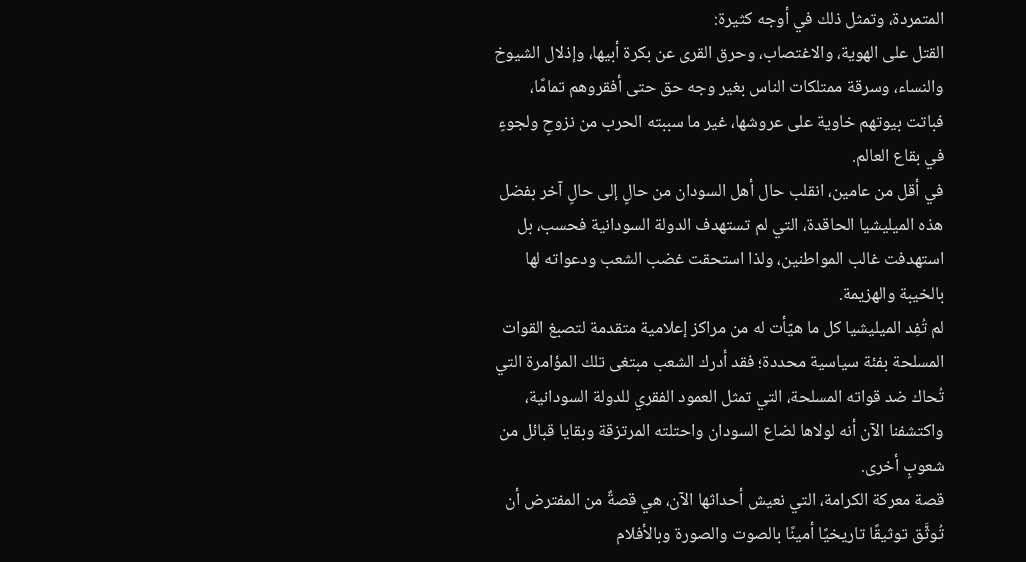المتمردة، وتمثل ذلك في أوجه كثيرة:
القتل على الهوية، والاغتصاب، وحرق القرى عن بكرة أبيها، وإذلال الشيوخ والنساء، وسرقة ممتلكات الناس بغير وجه حق حتى أفقروهم تمامًا، فباتت بيوتهم خاوية على عروشها، غير ما سببته الحرب من نزوحٍ ولجوءٍ في بقاع العالم.
في أقل من عامين، انقلب حال أهل السودان من حالٍ إلى حالٍ آخر بفضل هذه الميليشيا الحاقدة، التي لم تستهدف الدولة السودانية فحسب، بل استهدفت غالب المواطنين، ولذا استحقت غضب الشعب ودعواته لها بالخيبة والهزيمة.
لم تُفِد الميليشيا كل ما هيّأت له من مراكز إعلامية متقدمة لتصبغ القوات المسلحة بفئة سياسية محددة؛ فقد أدرك الشعب مبتغى تلك المؤامرة التي تُحاك ضد قواته المسلحة، التي تمثل العمود الفقري للدولة السودانية، واكتشفنا الآن أنه لولاها لضاع السودان واحتلته المرتزقة وبقايا قبائل من شعوبٍ أخرى.
قصة معركة الكرامة، التي نعيش أحداثها الآن، هي قصةٌ من المفترض أن تُوثَّق توثيقًا تاريخيًا أمينًا بالصوت والصورة وبالأفلام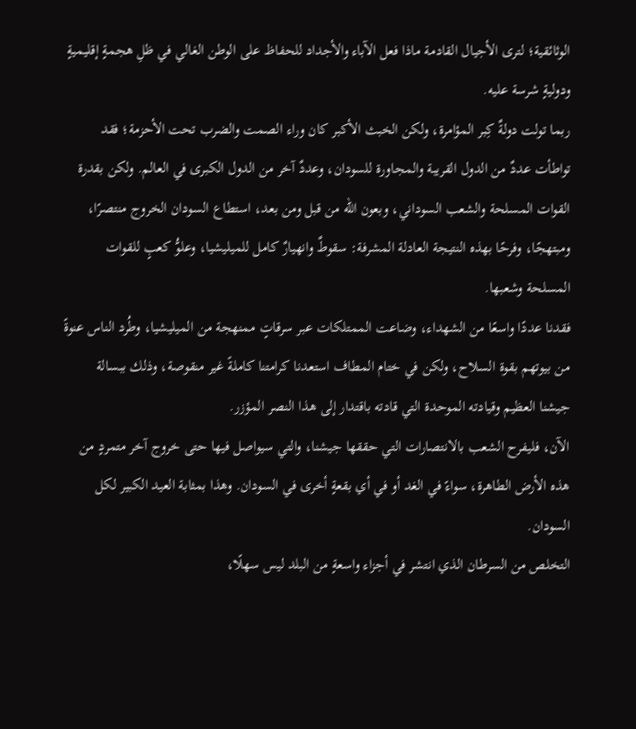الوثائقية؛ لترى الأجيال القادمة ماذا فعل الآباء والأجداد للحفاظ على الوطن الغالي في ظلِ هجمةٍ إقليميةٍ ودوليةٍ شرسة عليه.
ربما تولت دولةٌ كِبر المؤامرة، ولكن الخبث الأكبر كان وراء الصمت والضرب تحت الأحزمة؛ فقد تواطأت عددٌ من الدول القريبة والمجاورة للسودان، وعددٌ آخر من الدول الكبرى في العالم. ولكن بقدرة القوات المسلحة والشعب السوداني، وبعون الله من قبل ومن بعد، استطاع السودان الخروج منتصرًا، ومبتهجًا، وفرحًا بهذه النتيجة العادلة المشرفة: سقوطٌ وانهيارٌ كامل للميليشيا، وعلوُّ كعبٍ للقوات المسلحة وشعبها.
فقدنا عددًا واسعًا من الشهداء، وضاعت الممتلكات عبر سرقاتٍ ممنهجة من الميليشيا، وطُرد الناس عنوةً من بيوتهم بقوة السلاح، ولكن في ختام المطاف استعدنا كرامتنا كاملةً غير منقوصة، وذلك ببسالة جيشنا العظيم وقيادته الموحدة التي قادته باقتدار إلى هذا النصر المؤزر.
الآن، فليفرح الشعب بالانتصارات التي حققها جيشنا، والتي سيواصل فيها حتى خروج آخر متمردٍ من هذه الأرض الطاهرة، سواءً في الغد أو في أي بقعةٍ أخرى في السودان. وهذا بمثابة العيد الكبير لكل السودان.
التخلص من السرطان الذي انتشر في أجزاء واسعةٍ من البلد ليس سهلًا،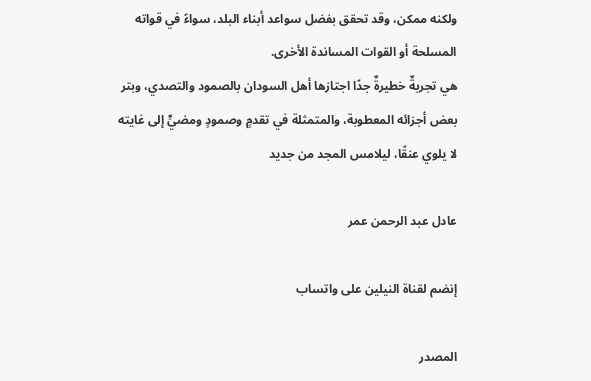ولكنه ممكن، وقد تحقق بفضل سواعد أبناء البلد، سواءً في قواته المسلحة أو القوات المساندة الأخرى.
هي تجربةٌ خطيرةٌ جدًا اجتازها أهل السودان بالصمود والتصدي، وبتر بعض أجزائه المعطوبة، والمتمثلة في تقدمٍ وصمودٍ ومضيٍّ إلى غايته لا يلوي عنقًا، ليلامس المجد من جديد

عادل عبد الرحمن عمر

إنضم لقناة النيلين على واتساب

المصدر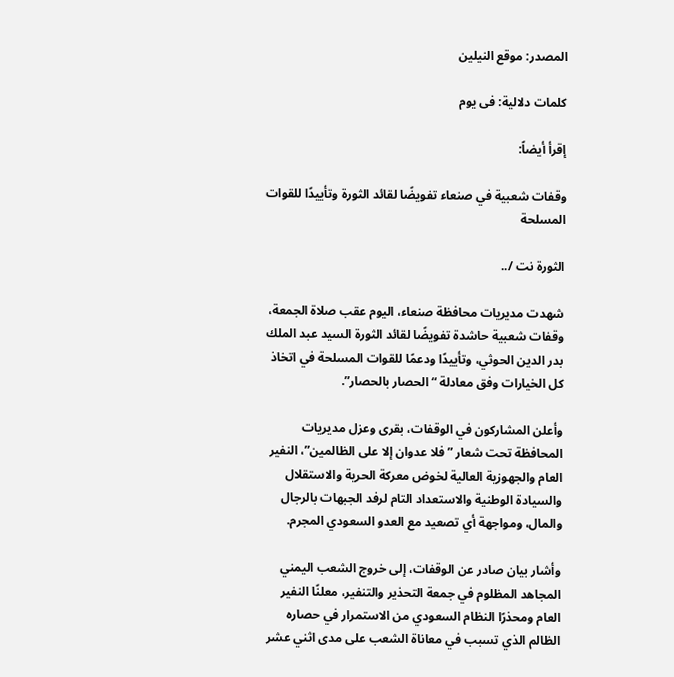المصدر: موقع النيلين

كلمات دلالية: فی یوم

إقرأ أيضاً:

وقفات شعبية في صنعاء تفويضًا لقائد الثورة وتأييدًا للقوات المسلحة

الثورة نت /..

شهدت مديريات محافظة صنعاء، اليوم عقب صلاة الجمعة، وقفات شعبية حاشدة تفويضًا لقائد الثورة السيد عبد الملك بدر الدين الحوثي، وتأييدًا ودعمًا للقوات المسلحة في اتخاذ كل الخيارات وفق معادلة “الحصار بالحصار”.

وأعلن المشاركون في الوقفات، بقرى وعزل مديريات المحافظة تحت شعار ” فلا عدوان إلا على الظالمين”، النفير العام والجهوزية العالية لخوض معركة الحرية والاستقلال والسيادة الوطنية والاستعداد التام لرفد الجبهات بالرجال والمال، ومواجهة أي تصعيد مع العدو السعودي المجرم.

وأشار بيان صادر عن الوقفات، إلى خروج الشعب اليمني المجاهد المظلوم في جمعة التحذير والتنفير، معلنًا النفير العام ومحذرًا النظام السعودي من الاستمرار في حصاره الظالم الذي تسبب في معاناة الشعب على مدى اثني عشر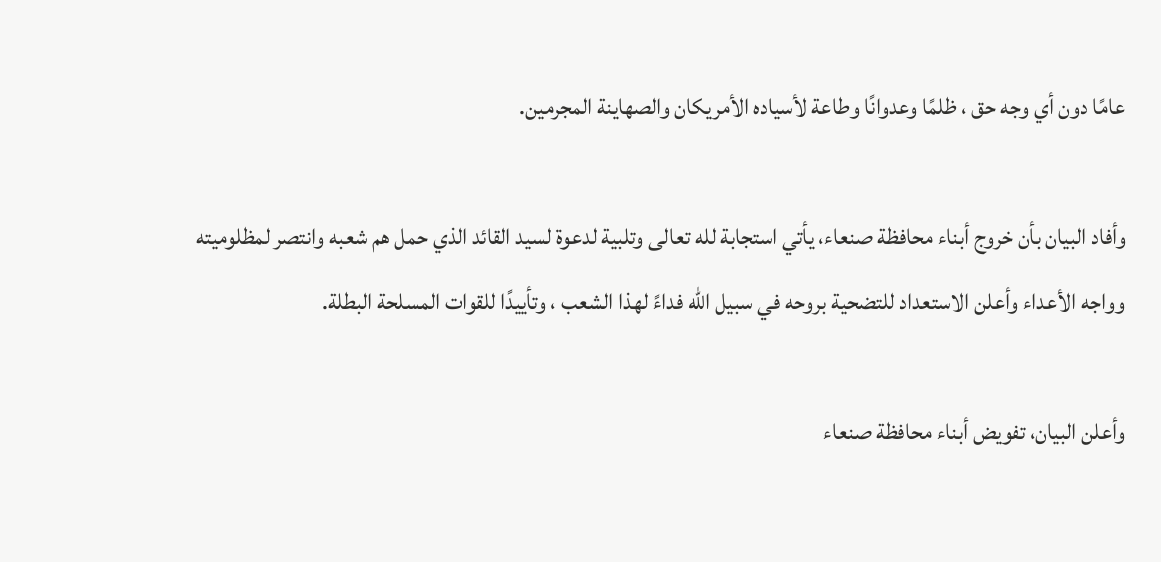عامًا دون أي وجه حق ، ظلمًا وعدوانًا وطاعة لأسياده الأمريكان والصهاينة المجرمين.

وأفاد البيان بأن خروج أبناء محافظة صنعاء، يأتي استجابة لله تعالى وتلبية لدعوة لسيد القائد الذي حمل هم شعبه وانتصر لمظلوميته وواجه الأعداء وأعلن الاستعداد للتضحية بروحه في سبيل الله فداءً لهذا الشعب ، وتأييدًا للقوات المسلحة البطلة.

وأعلن البيان، تفويض أبناء محافظة صنعاء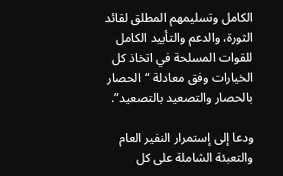الكامل وتسليمهم المطلق لقائد الثورة، والدعم والتأييد الكامل للقوات المسلحة في اتخاذ كل الخيارات وفق معادلة “الحصار بالحصار والتصعيد بالتصعيد”.

ودعا إلى إستمرار النفير العام والتعبئة الشاملة على كل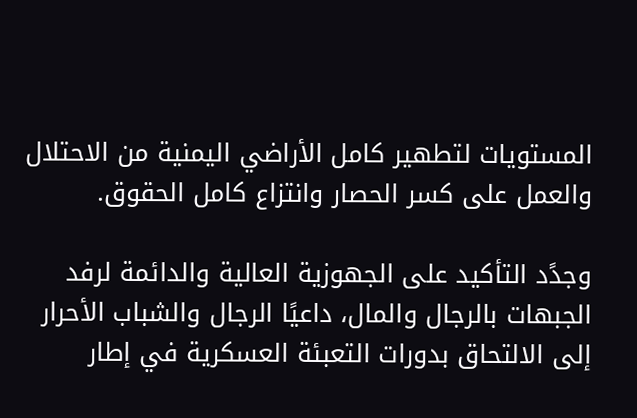المستويات لتطهير كامل الأراضي اليمنية من الاحتلال والعمل على كسر الحصار وانتزاع كامل الحقوق.

وجدًد التأكيد على الجهوزية العالية والدائمة لرفد الجبهات بالرجال والمال، داعيًا الرجال والشباب الأحرار إلى الالتحاق بدورات التعبئة العسكرية في إطار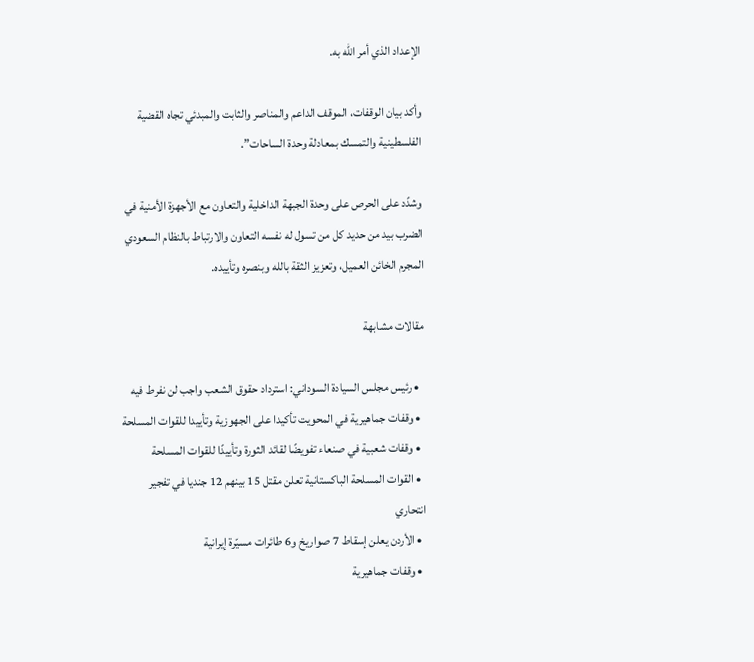الإعداد الذي أمر الله به.

وأكد بيان الوقفات، الموقف الداعم والمناصر والثابت والمبدئي تجاه القضية الفلسطينية والتمسك بمعادلة وحدة الساحات”.

وشدًد على الحرص على وحدة الجبهة الداخلية والتعاون مع الأجهزة الأمنية في الضرب بيد من حديد كل من تسول له نفسه التعاون والارتباط بالنظام السعودي المجرم الخائن العميل، وتعزيز الثقة بالله وبنصره وتأييده.

مقالات مشابهة

  • رئيس مجلس السيادة السوداني: استرداد حقوق الشعب واجب لن نفرط فيه
  • وقفات جماهيرية في المحويت تأكيدا على الجهوزية وتأييدا للقوات المسلحة
  • وقفات شعبية في صنعاء تفويضًا لقائد الثورة وتأييدًا للقوات المسلحة
  • القوات المسلحة الباكستانية تعلن مقتل 15 بينهم 12 جنديا في تفجير انتحاري
  • الأردن يعلن إسقاط 7 صواريخ و6 طائرات مسيّرة إيرانية
  • وقفات جماهيرية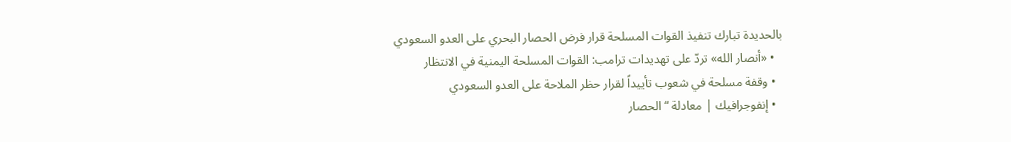بالحديدة تبارك تنفيذ القوات المسلحة قرار فرض الحصار البحري على العدو السعودي
  • «أنصار الله» تردّ على تهديدات ترامب: القوات المسلحة اليمنية في الانتظار
  • وقفة مسلحة في شعوب تأييداً لقرار حظر الملاحة على العدو السعودي
  • إنفوجرافيك | معادلة “الحصار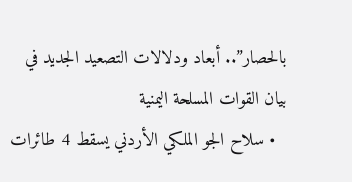بالحصار”.. أبعاد ودلالات التصعيد الجديد في بيان القوات المسلحة اليمنية
  • سلاح الجو الملكي الأردني يسقط 4 طائرات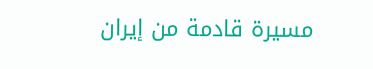مسيرة قادمة من إيران